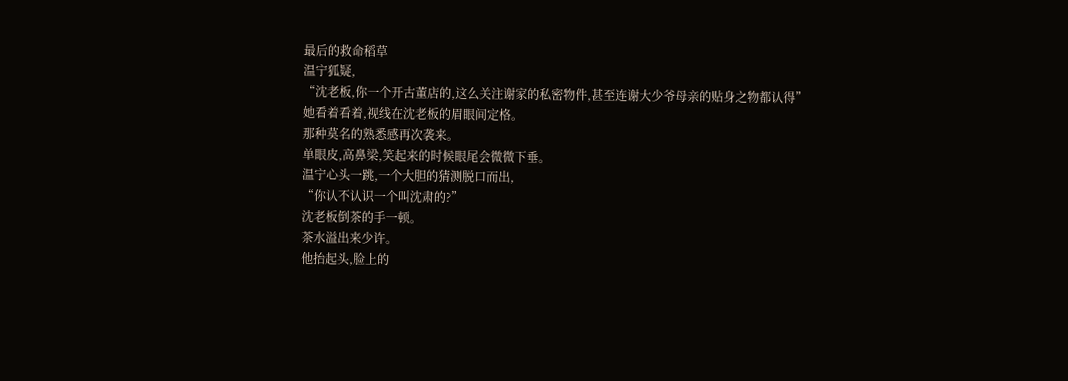最后的救命稻草
温宁狐疑,
“沈老板,你一个开古董店的,这么关注谢家的私密物件,甚至连谢大少爷母亲的贴身之物都认得”
她看着看着,视线在沈老板的眉眼间定格。
那种莫名的熟悉感再次袭来。
单眼皮,高鼻梁,笑起来的时候眼尾会微微下垂。
温宁心头一跳,一个大胆的猜测脱口而出,
“你认不认识一个叫沈肃的?”
沈老板倒茶的手一顿。
茶水溢出来少许。
他抬起头,脸上的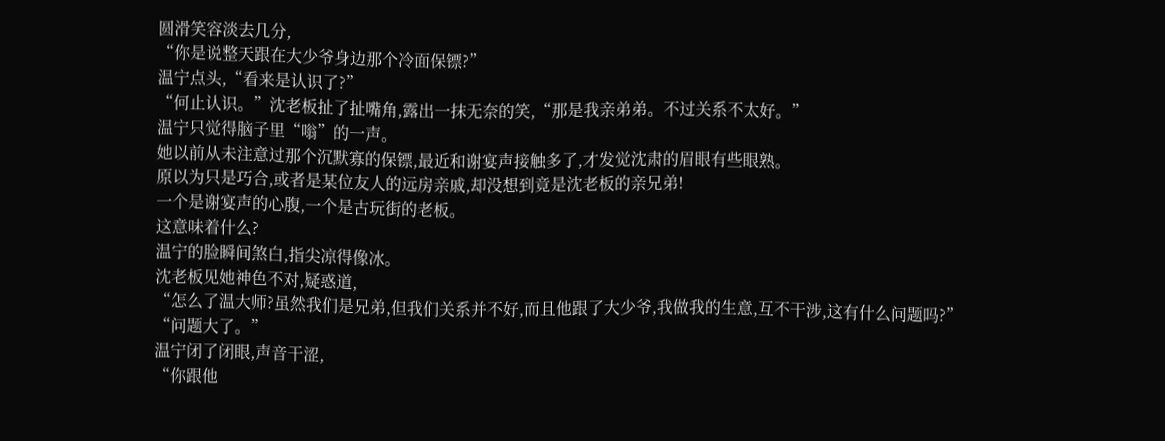圆滑笑容淡去几分,
“你是说整天跟在大少爷身边那个冷面保镖?”
温宁点头,“看来是认识了?”
“何止认识。”沈老板扯了扯嘴角,露出一抹无奈的笑,“那是我亲弟弟。不过关系不太好。”
温宁只觉得脑子里“嗡”的一声。
她以前从未注意过那个沉默寡的保镖,最近和谢宴声接触多了,才发觉沈肃的眉眼有些眼熟。
原以为只是巧合,或者是某位友人的远房亲戚,却没想到竟是沈老板的亲兄弟!
一个是谢宴声的心腹,一个是古玩街的老板。
这意味着什么?
温宁的脸瞬间煞白,指尖凉得像冰。
沈老板见她神色不对,疑惑道,
“怎么了温大师?虽然我们是兄弟,但我们关系并不好,而且他跟了大少爷,我做我的生意,互不干涉,这有什么问题吗?”
“问题大了。”
温宁闭了闭眼,声音干涩,
“你跟他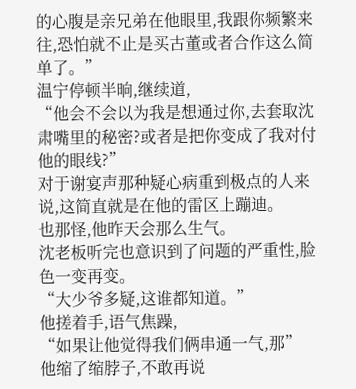的心腹是亲兄弟在他眼里,我跟你频繁来往,恐怕就不止是买古董或者合作这么简单了。”
温宁停顿半晌,继续道,
“他会不会以为我是想通过你,去套取沈肃嘴里的秘密?或者是把你变成了我对付他的眼线?”
对于谢宴声那种疑心病重到极点的人来说,这简直就是在他的雷区上蹦迪。
也那怪,他昨天会那么生气。
沈老板听完也意识到了问题的严重性,脸色一变再变。
“大少爷多疑,这谁都知道。”
他搓着手,语气焦躁,
“如果让他觉得我们俩串通一气,那”
他缩了缩脖子,不敢再说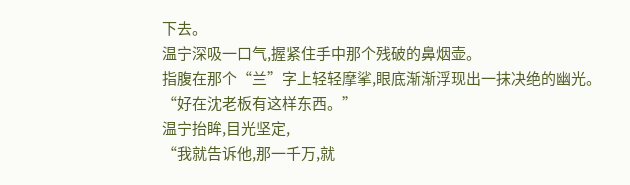下去。
温宁深吸一口气,握紧住手中那个残破的鼻烟壶。
指腹在那个“兰”字上轻轻摩挲,眼底渐渐浮现出一抹决绝的幽光。
“好在沈老板有这样东西。”
温宁抬眸,目光坚定,
“我就告诉他,那一千万,就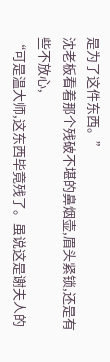是为了这件东西。”
沈老板看着那个残破不堪的鼻烟壶,眉头紧锁,还是有些不放心,
“可是温大师,这东西毕竟残了。虽说这是谢夫人的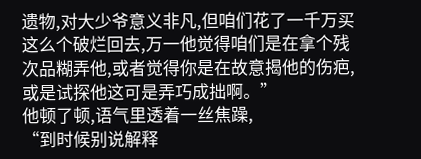遗物,对大少爷意义非凡,但咱们花了一千万买这么个破烂回去,万一他觉得咱们是在拿个残次品糊弄他,或者觉得你是在故意揭他的伤疤,或是试探他这可是弄巧成拙啊。”
他顿了顿,语气里透着一丝焦躁,
“到时候别说解释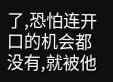了,恐怕连开口的机会都没有,就被他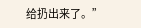给扔出来了。”